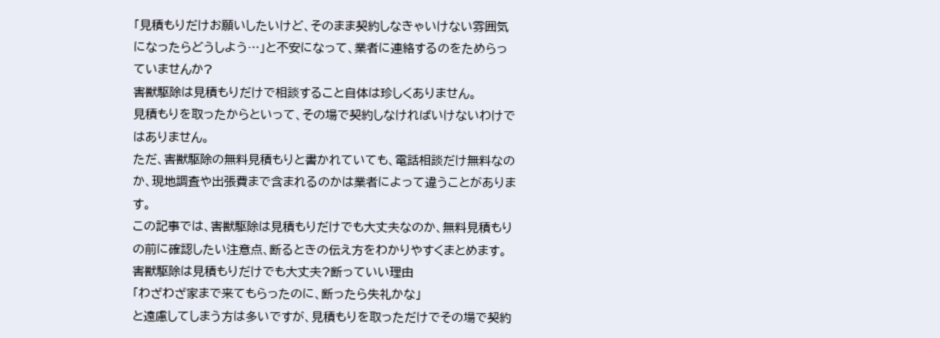「見積もりだけお願いしたいけど、そのまま契約しなきゃいけない雰囲気になったらどうしよう…」と不安になって、業者に連絡するのをためらっていませんか?
害獣駆除は見積もりだけで相談すること自体は珍しくありません。
見積もりを取ったからといって、その場で契約しなければいけないわけではありません。
ただ、害獣駆除の無料見積もりと書かれていても、電話相談だけ無料なのか、現地調査や出張費まで含まれるのかは業者によって違うことがあります。
この記事では、害獣駆除は見積もりだけでも大丈夫なのか、無料見積もりの前に確認したい注意点、断るときの伝え方をわかりやすくまとめます。
害獣駆除は見積もりだけでも大丈夫?断っていい理由
「わざわざ家まで来てもらったのに、断ったら失礼かな」
と遠慮してしまう方は多いですが、見積もりを取っただけでその場で契約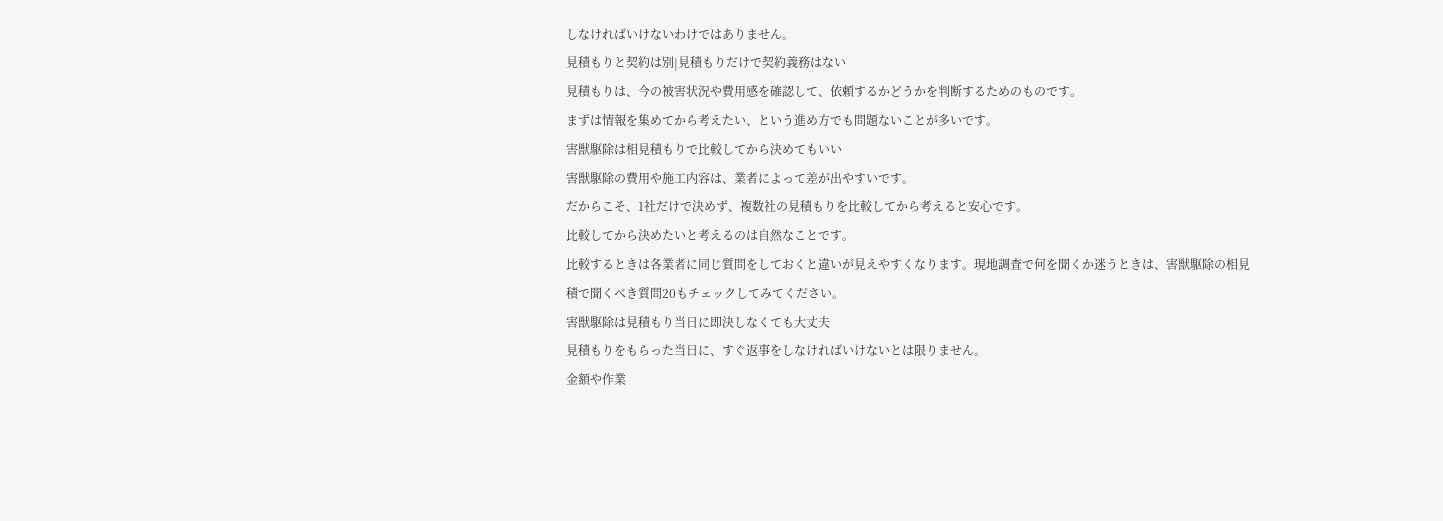しなければいけないわけではありません。
見積もりと契約は別|見積もりだけで契約義務はない
見積もりは、今の被害状況や費用感を確認して、依頼するかどうかを判断するためのものです。
まずは情報を集めてから考えたい、という進め方でも問題ないことが多いです。
害獣駆除は相見積もりで比較してから決めてもいい
害獣駆除の費用や施工内容は、業者によって差が出やすいです。
だからこそ、1社だけで決めず、複数社の見積もりを比較してから考えると安心です。
比較してから決めたいと考えるのは自然なことです。
比較するときは各業者に同じ質問をしておくと違いが見えやすくなります。現地調査で何を聞くか迷うときは、害獣駆除の相見積で聞くべき質問20もチェックしてみてください。
害獣駆除は見積もり当日に即決しなくても大丈夫
見積もりをもらった当日に、すぐ返事をしなければいけないとは限りません。
金額や作業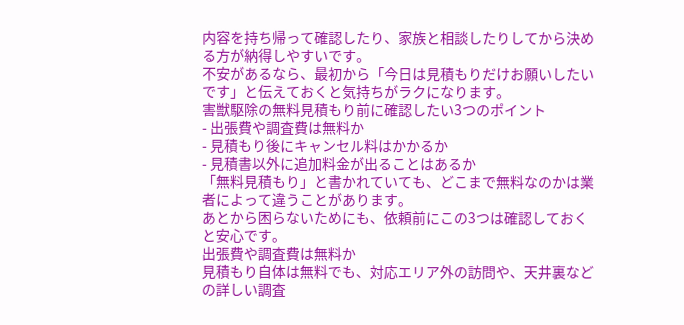内容を持ち帰って確認したり、家族と相談したりしてから決める方が納得しやすいです。
不安があるなら、最初から「今日は見積もりだけお願いしたいです」と伝えておくと気持ちがラクになります。
害獣駆除の無料見積もり前に確認したい3つのポイント
- 出張費や調査費は無料か
- 見積もり後にキャンセル料はかかるか
- 見積書以外に追加料金が出ることはあるか
「無料見積もり」と書かれていても、どこまで無料なのかは業者によって違うことがあります。
あとから困らないためにも、依頼前にこの3つは確認しておくと安心です。
出張費や調査費は無料か
見積もり自体は無料でも、対応エリア外の訪問や、天井裏などの詳しい調査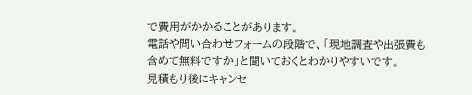で費用がかかることがあります。
電話や問い合わせフォームの段階で、「現地調査や出張費も含めて無料ですか」と聞いておくとわかりやすいです。
見積もり後にキャンセ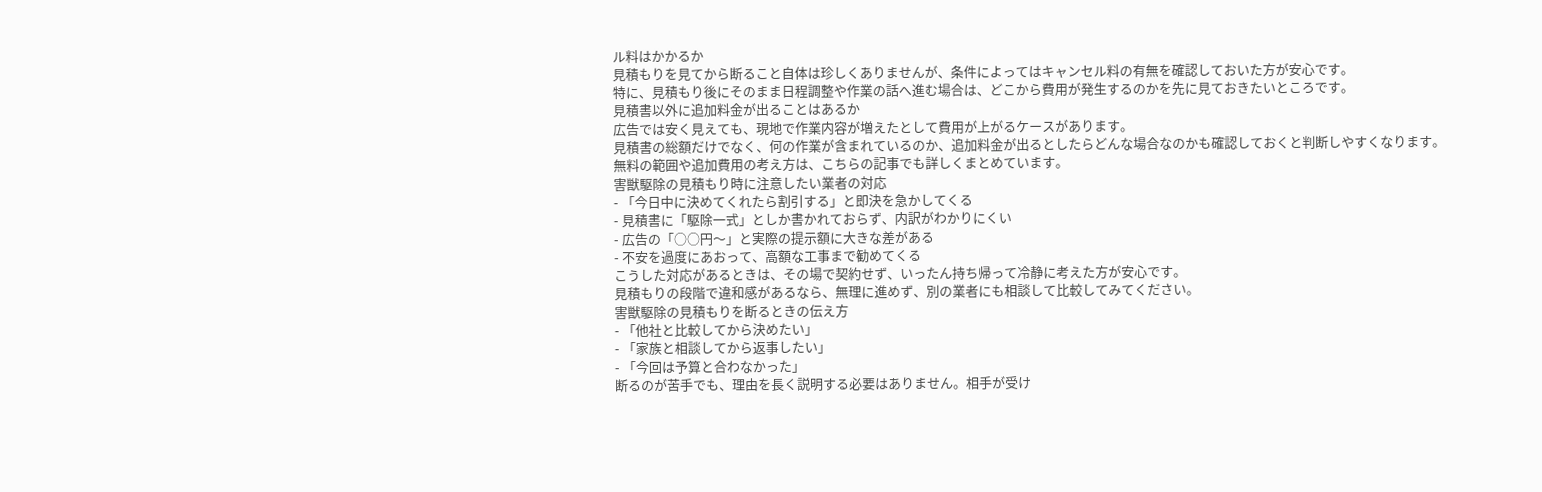ル料はかかるか
見積もりを見てから断ること自体は珍しくありませんが、条件によってはキャンセル料の有無を確認しておいた方が安心です。
特に、見積もり後にそのまま日程調整や作業の話へ進む場合は、どこから費用が発生するのかを先に見ておきたいところです。
見積書以外に追加料金が出ることはあるか
広告では安く見えても、現地で作業内容が増えたとして費用が上がるケースがあります。
見積書の総額だけでなく、何の作業が含まれているのか、追加料金が出るとしたらどんな場合なのかも確認しておくと判断しやすくなります。
無料の範囲や追加費用の考え方は、こちらの記事でも詳しくまとめています。
害獣駆除の見積もり時に注意したい業者の対応
- 「今日中に決めてくれたら割引する」と即決を急かしてくる
- 見積書に「駆除一式」としか書かれておらず、内訳がわかりにくい
- 広告の「○○円〜」と実際の提示額に大きな差がある
- 不安を過度にあおって、高額な工事まで勧めてくる
こうした対応があるときは、その場で契約せず、いったん持ち帰って冷静に考えた方が安心です。
見積もりの段階で違和感があるなら、無理に進めず、別の業者にも相談して比較してみてください。
害獣駆除の見積もりを断るときの伝え方
- 「他社と比較してから決めたい」
- 「家族と相談してから返事したい」
- 「今回は予算と合わなかった」
断るのが苦手でも、理由を長く説明する必要はありません。相手が受け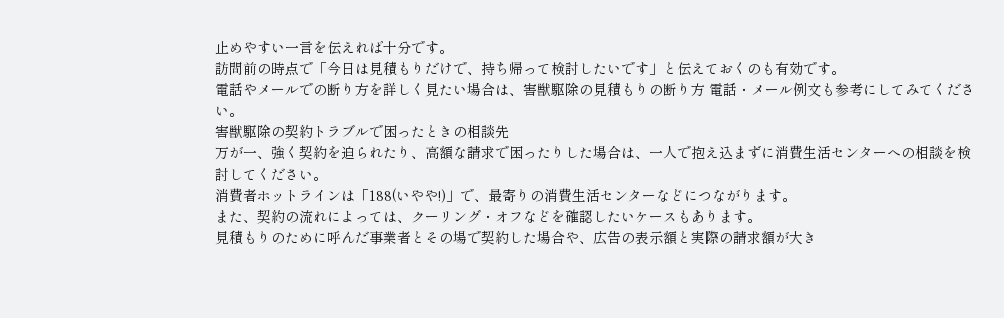止めやすい一言を伝えれば十分です。
訪問前の時点で「今日は見積もりだけで、持ち帰って検討したいです」と伝えておくのも有効です。
電話やメールでの断り方を詳しく見たい場合は、害獣駆除の見積もりの断り方 電話・メール例文も参考にしてみてください。
害獣駆除の契約トラブルで困ったときの相談先
万が一、強く契約を迫られたり、高額な請求で困ったりした場合は、一人で抱え込まずに消費生活センターへの相談を検討してください。
消費者ホットラインは「188(いやや!)」で、最寄りの消費生活センターなどにつながります。
また、契約の流れによっては、クーリング・オフなどを確認したいケースもあります。
見積もりのために呼んだ事業者とその場で契約した場合や、広告の表示額と実際の請求額が大き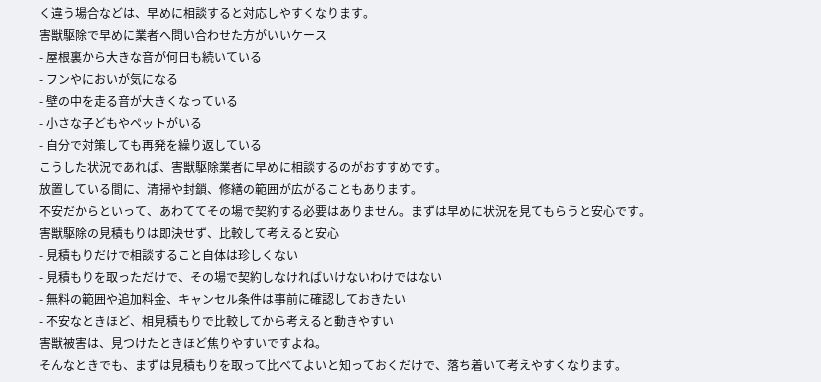く違う場合などは、早めに相談すると対応しやすくなります。
害獣駆除で早めに業者へ問い合わせた方がいいケース
- 屋根裏から大きな音が何日も続いている
- フンやにおいが気になる
- 壁の中を走る音が大きくなっている
- 小さな子どもやペットがいる
- 自分で対策しても再発を繰り返している
こうした状況であれば、害獣駆除業者に早めに相談するのがおすすめです。
放置している間に、清掃や封鎖、修繕の範囲が広がることもあります。
不安だからといって、あわててその場で契約する必要はありません。まずは早めに状況を見てもらうと安心です。
害獣駆除の見積もりは即決せず、比較して考えると安心
- 見積もりだけで相談すること自体は珍しくない
- 見積もりを取っただけで、その場で契約しなければいけないわけではない
- 無料の範囲や追加料金、キャンセル条件は事前に確認しておきたい
- 不安なときほど、相見積もりで比較してから考えると動きやすい
害獣被害は、見つけたときほど焦りやすいですよね。
そんなときでも、まずは見積もりを取って比べてよいと知っておくだけで、落ち着いて考えやすくなります。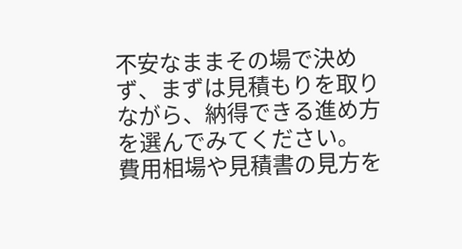不安なままその場で決めず、まずは見積もりを取りながら、納得できる進め方を選んでみてください。
費用相場や見積書の見方を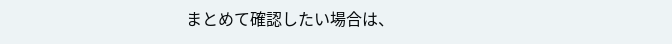まとめて確認したい場合は、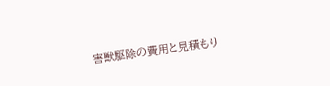害獣駆除の費用と見積もり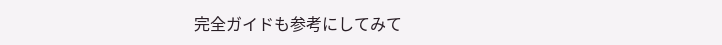完全ガイドも参考にしてみて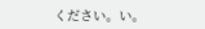ください。い。